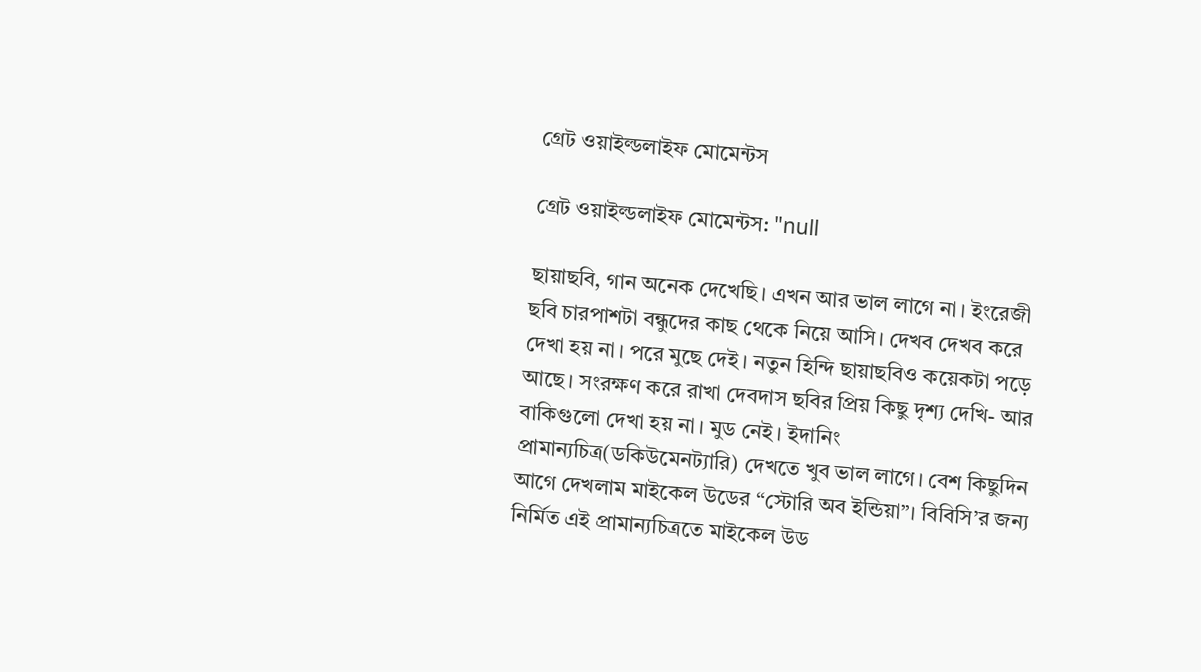গ্রেট ওয়াইল্ডলাইফ মোমেন্টস

গ্রেট ওয়াইল্ডলাইফ মোমেন্টস: "null

ছায়াছবি, গান অনেক দেখেছি। এখন আর ভাল লাগে না। ইংরেজী ছবি চারপাশটা বন্ধুদের কাছ থেকে নিয়ে আসি। দেখব দেখব করে দেখা হয় না। পরে মুছে দেই। নতুন হিন্দি ছায়াছবিও কয়েকটা পড়ে আছে। সংরক্ষণ করে রাখা দেবদাস ছবির প্রিয় কিছু দৃশ্য দেখি- আর বাকিগুলো দেখা হয় না। মুড নেই। ইদানিং প্রামান্যচিত্র(ডকিউমেনট্যারি) দেখতে খুব ভাল লাগে। বেশ কিছুদিন আগে দেখলাম মাইকেল উডের “স্টোরি অব ইন্ডিয়া”। বিবিসি’র জন্য নির্মিত এই প্রামান্যচিত্রতে মাইকেল উড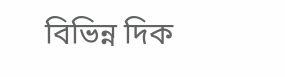বিভিন্ন দিক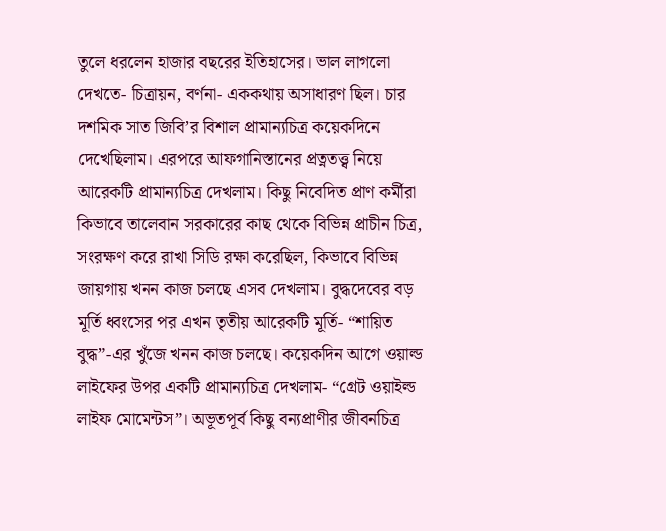তুলে ধরলেন হাজার বছরের ইতিহাসের। ভাল লাগলো দেখতে- চিত্রায়ন, বর্ণনা- এককথায় অসাধারণ ছিল। চার দশমিক সাত জিবি’র বিশাল প্রামান্যচিত্র কয়েকদিনে দেখেছিলাম। এরপরে আফগানিস্তানের প্রত্নতত্ত্ব নিয়ে আরেকটি প্রামান্যচিত্র দেখলাম। কিছু নিবেদিত প্রাণ কর্মীরা কিভাবে তালেবান সরকারের কাছ থেকে বিভিন্ন প্রাচীন চিত্র, সংরক্ষণ করে রাখা সিডি রক্ষা করেছিল, কিভাবে বিভিন্ন জায়গায় খনন কাজ চলছে এসব দেখলাম। বুদ্ধদেবের বড় মূর্তি ধ্বংসের পর এখন তৃতীয় আরেকটি মূর্তি- “শায়িত বুদ্ধ”-এর খুঁজে খনন কাজ চলছে। কয়েকদিন আগে ওয়াল্ড লাইফের উপর একটি প্রামান্যচিত্র দেখলাম- “গ্রেট ওয়াইল্ড লাইফ মোমেন্টস”। অভূতপূর্ব কিছু বন্যপ্রাণীর জীবনচিত্র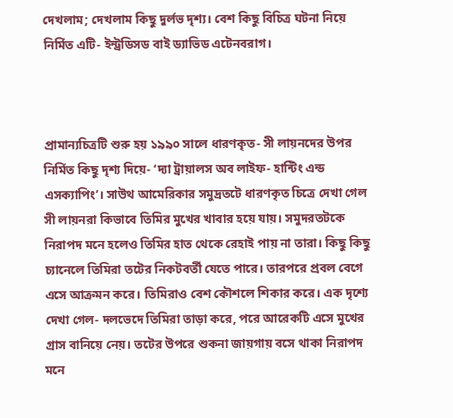দেখলাম; দেখলাম কিছু দুর্লভ দৃশ্য। বেশ কিছু বিচিত্র ঘটনা নিয়ে নির্মিত এটি- ইন্ট্রডিসড বাই ড্যাভিড এটেনবরাগ।



প্রামান্যচিত্রটি শুরু হয় ১৯৯০ সালে ধারণকৃত- সী লায়নদের উপর নির্মিত কিছু দৃশ্য দিয়ে- ‘দ্যা ট্রায়ালস অব লাইফ- হান্টিং এন্ড এসক্যাপিং’। সাউথ আমেরিকার সমুদ্রতটে ধারণকৃত চিত্রে দেখা গেল সী লায়নরা কিভাবে তিমির মুখের খাবার হয়ে যায়। সমুদরতটকে নিরাপদ মনে হলেও তিমির হাত থেকে রেহাই পায় না তারা। কিছু কিছু চ্যানেলে তিমিরা তটের নিকটবর্তী যেতে পারে। তারপরে প্রবল বেগে এসে আক্রমন করে। তিমিরাও বেশ কৌশলে শিকার করে। এক দৃশ্যে দেখা গেল- দলভেদে তিমিরা তাড়া করে, পরে আরেকটি এসে মুখের গ্রাস বানিয়ে নেয়। তটের উপরে শুকনা জায়গায় বসে থাকা নিরাপদ মনে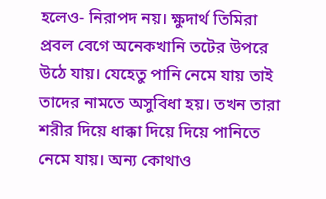হলেও- নিরাপদ নয়। ক্ষুদার্থ তিমিরা প্রবল বেগে অনেকখানি তটের উপরে উঠে যায়। যেহেতু পানি নেমে যায় তাই তাদের নামতে অসুবিধা হয়। তখন তারা শরীর দিয়ে ধাক্কা দিয়ে দিয়ে পানিতে নেমে যায়। অন্য কোথাও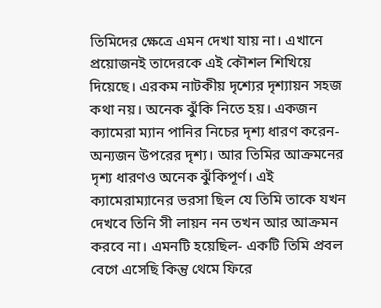তিমিদের ক্ষেত্রে এমন দেখা যায় না। এখানে প্রয়োজনই তাদেরকে এই কৌশল শিখিয়ে দিয়েছে। এরকম নাটকীয় দৃশ্যের দৃশ্যায়ন সহজ কথা নয়। অনেক ঝুঁকি নিতে হয়। একজন ক্যামেরা ম্যান পানির নিচের দৃশ্য ধারণ করেন- অন্যজন উপরের দৃশ্য। আর তিমির আক্রমনের দৃশ্য ধারণও অনেক ঝুঁকিপূর্ণ। এই ক্যামেরাম্যানের ভরসা ছিল যে তিমি তাকে যখন দেখবে তিনি সী লায়ন নন তখন আর আক্রমন করবে না। এমনটি হয়েছিল- একটি তিমি প্রবল বেগে এসেছি কিন্তু থেমে ফিরে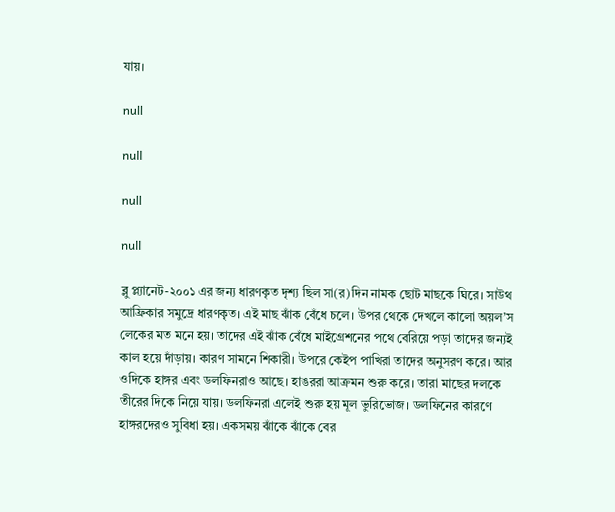যায়।

null

null

null

null

ব্লু প্ল্যানেট-২০০১ এর জন্য ধারণকৃত দৃশ্য ছিল সা(র)দিন নামক ছোট মাছকে ঘিরে। সাউথ আফ্রিকার সমুদ্রে ধারণকৃত। এই মাছ ঝাঁক বেঁধে চলে। উপর থেকে দেখলে কালো অয়ল’স লেকের মত মনে হয়। তাদের এই ঝাঁক বেঁধে মাইগ্রেশনের পথে বেরিয়ে পড়া তাদের জন্যই কাল হয়ে দাঁড়ায়। কারণ সামনে শিকারী। উপরে কেইপ পাখিরা তাদের অনুসরণ করে। আর ওদিকে হাঙ্গর এবং ডলফিনরাও আছে। হাঙররা আক্রমন শুরু করে। তারা মাছের দলকে তীরের দিকে নিয়ে যায়। ডলফিনরা এলেই শুরু হয় মূল ভুরিভোজ। ডলফিনের কারণে হাঙ্গরদেরও সুবিধা হয়। একসময় ঝাঁকে ঝাঁকে বের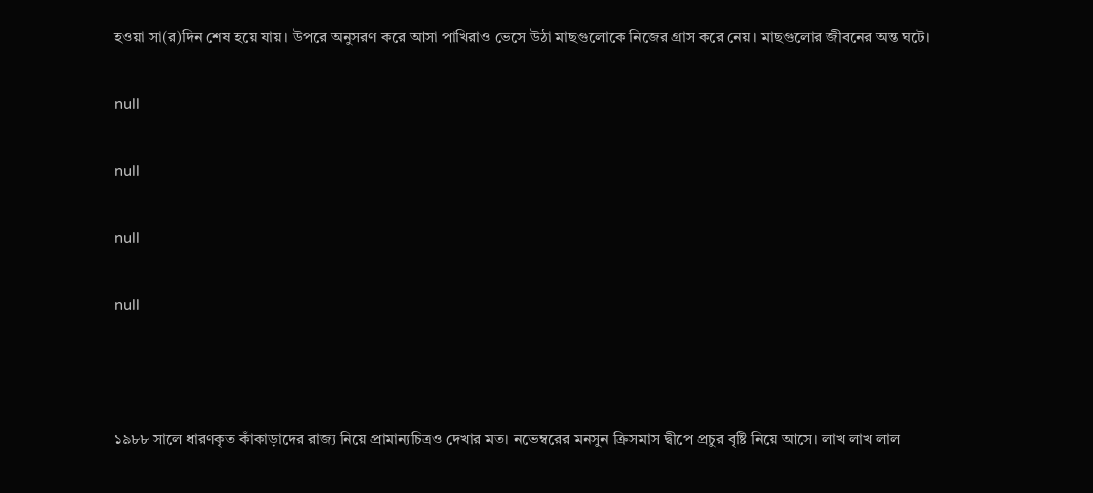হওয়া সা(র)দিন শেষ হয়ে যায়। উপরে অনুসরণ করে আসা পাখিরাও ভেসে উঠা মাছগুলোকে নিজের গ্রাস করে নেয়। মাছগুলোর জীবনের অন্ত ঘটে।

null

null

null

null



১৯৮৮ সালে ধারণকৃত কাঁকাড়াদের রাজ্য নিয়ে প্রামান্যচিত্রও দেখার মত। নভেম্বরের মনসুন ক্রিসমাস দ্বীপে প্রচুর বৃষ্টি নিয়ে আসে। লাখ লাখ লাল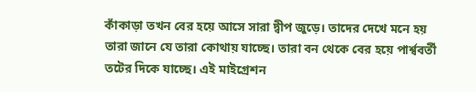কাঁকাড়া তখন বের হয়ে আসে সারা দ্বীপ জুড়ে। তাদের দেখে মনে হয় তারা জানে যে তারা কোথায় যাচ্ছে। তারা বন থেকে বের হয়ে পার্শ্ববর্তী তটের দিকে যাচ্ছে। এই মাইগ্রেশন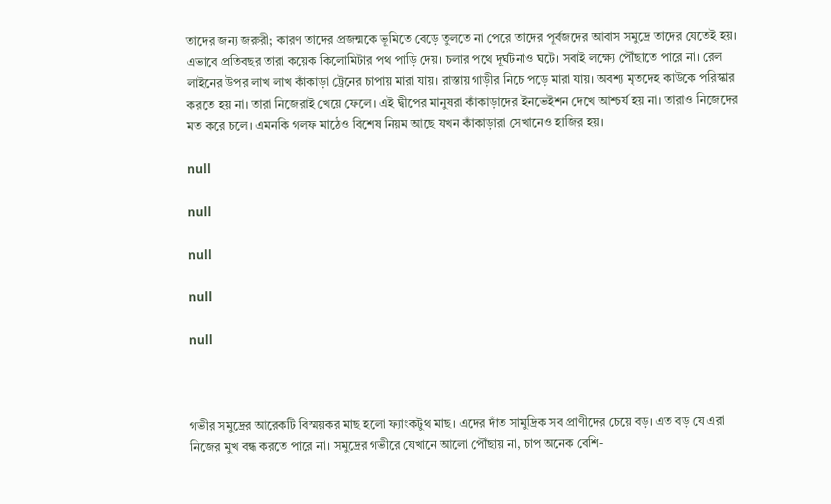তাদের জন্য জরুরী; কারণ তাদের প্রজন্মকে ভূমিতে বেড়ে তুলতে না পেরে তাদের পূর্বজদের আবাস সমুদ্রে তাদের যেতেই হয়। এভাবে প্রতিবছর তারা কয়েক কিলোমিটার পথ পাড়ি দেয়। চলার পথে দূর্ঘটনাও ঘটে। সবাই লক্ষ্যে পৌঁছাতে পারে না। রেল লাইনের উপর লাখ লাখ কাঁকাড়া ট্রেনের চাপায় মারা যায়। রাস্তায় গাড়ীর নিচে পড়ে মারা যায়। অবশ্য মৃতদেহ কাউকে পরিস্কার করতে হয় না। তারা নিজেরাই খেয়ে ফেলে। এই দ্বীপের মানুষরা কাঁকাড়াদের ইনভেইশন দেখে আশ্চর্য হয় না। তারাও নিজেদের মত করে চলে। এমনকি গলফ মাঠেও বিশেষ নিয়ম আছে যখন কাঁকাড়ারা সেখানেও হাজির হয়।

null

null

null

null

null



গভীর সমুদ্রের আরেকটি বিস্ময়কর মাছ হলো ফ্যাংকটুথ মাছ। এদের দাঁত সামুদ্রিক সব প্রাণীদের চেয়ে বড়। এত বড় যে এরা নিজের মুখ বন্ধ করতে পারে না। সমুদ্রের গভীরে যেখানে আলো পৌঁছায় না, চাপ অনেক বেশি-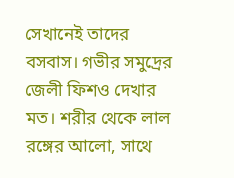সেখানেই তাদের বসবাস। গভীর সমুদ্রের জেলী ফিশও দেখার মত। শরীর থেকে লাল রঙ্গের আলো, সাথে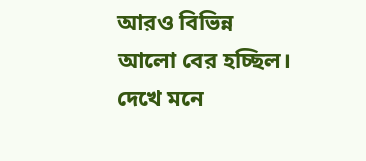আরও বিভিন্ন আলো বের হচ্ছিল। দেখে মনে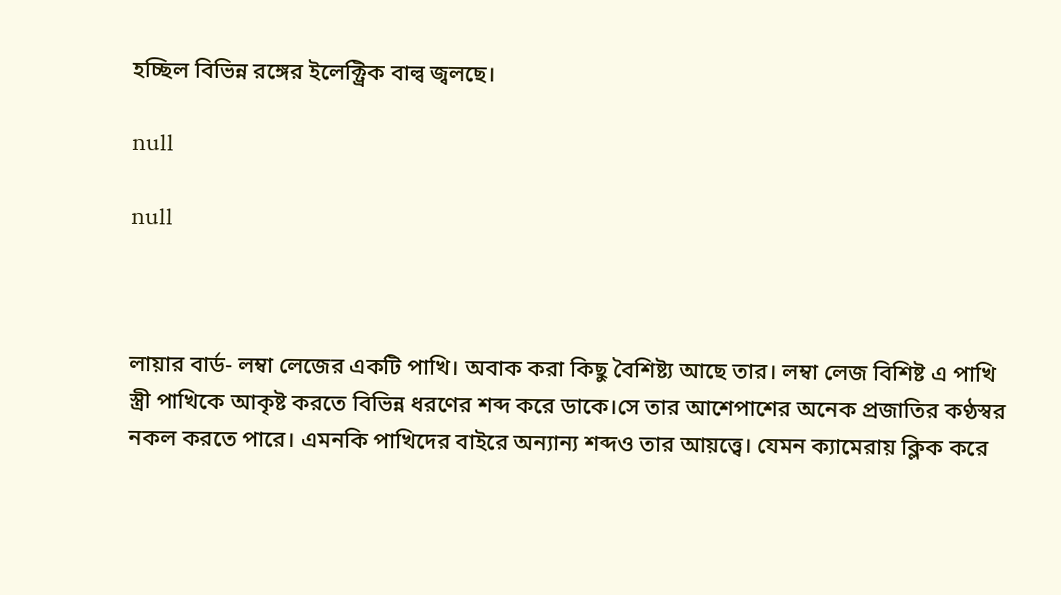হচ্ছিল বিভিন্ন রঙ্গের ইলেক্ট্রিক বাল্ব জ্বলছে।

null

null



লায়ার বার্ড- লম্বা লেজের একটি পাখি। অবাক করা কিছু বৈশিষ্ট্য আছে তার। লম্বা লেজ বিশিষ্ট এ পাখি স্ত্রী পাখিকে আকৃষ্ট করতে বিভিন্ন ধরণের শব্দ করে ডাকে।সে তার আশেপাশের অনেক প্রজাতির কণ্ঠস্বর নকল করতে পারে। এমনকি পাখিদের বাইরে অন্যান্য শব্দও তার আয়ত্ত্বে। যেমন ক্যামেরায় ক্লিক করে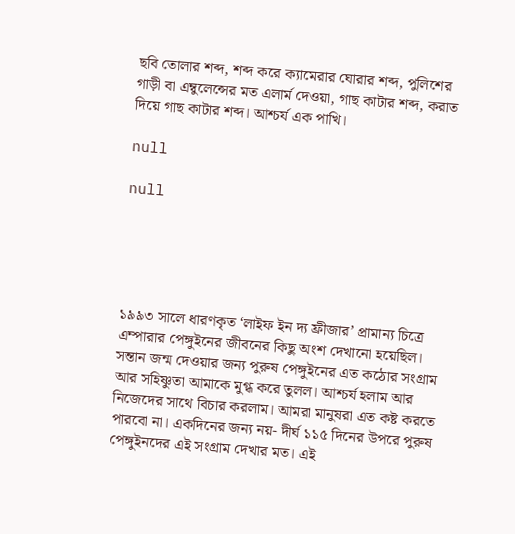ছবি তোলার শব্দ, শব্দ করে ক্যামেরার ঘোরার শব্দ, পুলিশের গাড়ী বা এম্বুলেন্সের মত এলার্ম দেওয়া, গাছ কাটার শব্দ, করাত দিয়ে গাছ কাটার শব্দ। আশ্চর্য এক পাখি।

null

null





১৯৯৩ সালে ধারণকৃত ‘লাইফ ইন দ্য ফ্রীজার’ প্রামান্য চিত্রে এম্পারার পেঙ্গুইনের জীবনের কিছু অংশ দেখানো হয়েছিল। সন্তান জন্ম দেওয়ার জন্য পুরুষ পেঙ্গুইনের এত কঠোর সংগ্রাম আর সহিষ্ণুতা আমাকে মুগ্ধ করে তুলল। আশ্চর্য হলাম আর নিজেদের সাথে বিচার করলাম। আমরা মানুষরা এত কষ্ট করতে পারবো না। একদিনের জন্য নয়- দীর্ঘ ১১৫ দিনের উপরে পুরুষ পেঙ্গুইনদের এই সংগ্রাম দেখার মত। এই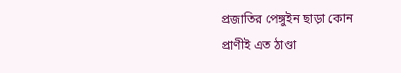প্রজাতির পেঙ্গুইন ছাড়া কোন প্রাণীই এত ঠাণ্ডা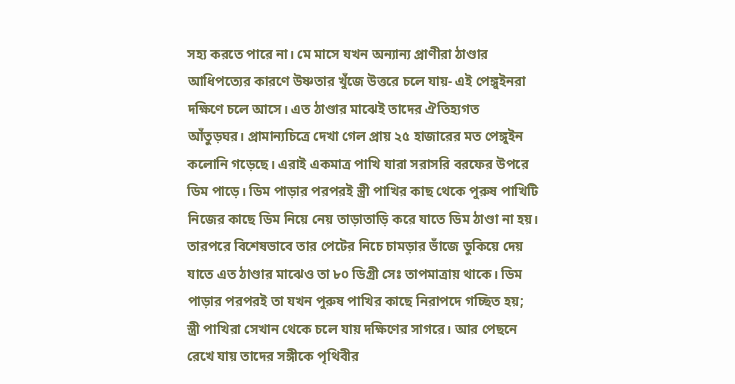সহ্য করতে পারে না। মে মাসে যখন অন্যান্য প্রাণীরা ঠাণ্ডার আধিপত্যের কারণে উষ্ণতার খুঁজে উত্তরে চলে যায়- এই পেঙ্গুইনরা দক্ষিণে চলে আসে। এত ঠাণ্ডার মাঝেই তাদের ঐতিহ্যগত আঁতুড়ঘর। প্রামান্যচিত্রে দেখা গেল প্রায় ২৫ হাজারের মত পেঙ্গুইন কলোনি গড়েছে। এরাই একমাত্র পাখি যারা সরাসরি বরফের উপরে ডিম পাড়ে। ডিম পাড়ার পরপরই স্ত্রী পাখির কাছ থেকে পুরুষ পাখিটি নিজের কাছে ডিম নিয়ে নেয় তাড়াতাড়ি করে যাতে ডিম ঠাণ্ডা না হয়। তারপরে বিশেষভাবে তার পেটের নিচে চামড়ার ভাঁজে ডুকিয়ে দেয় যাতে এত ঠাণ্ডার মাঝেও তা ৮০ ডিগ্রী সেঃ তাপমাত্রায় থাকে। ডিম পাড়ার পরপরই তা যখন পুরুষ পাখির কাছে নিরাপদে গচ্ছিত হয়; স্ত্রী পাখিরা সেখান থেকে চলে যায় দক্ষিণের সাগরে। আর পেছনে রেখে যায় তাদের সঙ্গীকে পৃথিবীর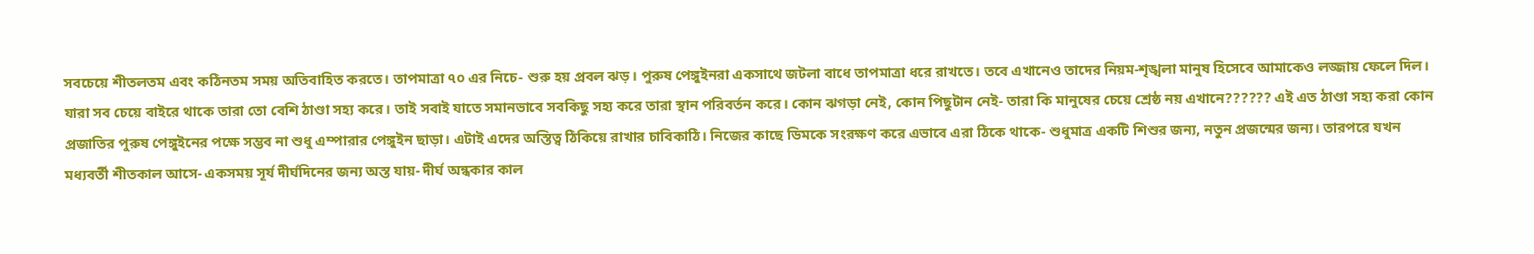সবচেয়ে শীতলতম এবং কঠিনতম সময় অতিবাহিত করতে। তাপমাত্রা ৭০ এর নিচে- শুরু হয় প্রবল ঝড়। পুরুষ পেঙ্গুইনরা একসাথে জটলা বাধে তাপমাত্রা ধরে রাখতে। তবে এখানেও তাদের নিয়ম-শৃঙ্খলা মানুষ হিসেবে আমাকেও লজ্জায় ফেলে দিল। যারা সব চেয়ে বাইরে থাকে তারা তো বেশি ঠাণ্ডা সহ্য করে। তাই সবাই যাতে সমানভাবে সবকিছু সহ্য করে তারা স্থান পরিবর্তন করে। কোন ঝগড়া নেই, কোন পিছুটান নেই- তারা কি মানুষের চেয়ে শ্রেষ্ঠ নয় এখানে?????? এই এত ঠাণ্ডা সহ্য করা কোন প্রজাতির পুরুষ পেঙ্গুইনের পক্ষে সম্ভব না শুধু এম্পারার পেঙ্গুইন ছাড়া। এটাই এদের অস্তিত্ব ঠিকিয়ে রাখার চাবিকাঠি। নিজের কাছে ডিমকে সংরক্ষণ করে এভাবে এরা ঠিকে থাকে- শুধুমাত্র একটি শিশুর জন্য, নতুন প্রজন্মের জন্য। তারপরে যখন মধ্যবর্তী শীতকাল আসে- একসময় সূর্য দীর্ঘদিনের জন্য অস্ত যায়- দীর্ঘ অন্ধকার কাল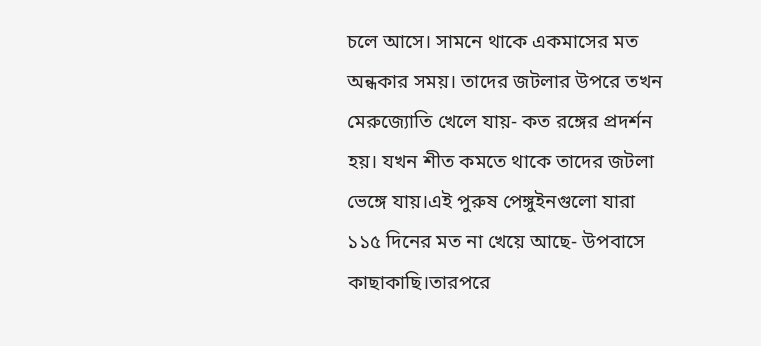চলে আসে। সামনে থাকে একমাসের মত অন্ধকার সময়। তাদের জটলার উপরে তখন মেরুজ্যোতি খেলে যায়- কত রঙ্গের প্রদর্শন হয়। যখন শীত কমতে থাকে তাদের জটলা ভেঙ্গে যায়।এই পুরুষ পেঙ্গুইনগুলো যারা ১১৫ দিনের মত না খেয়ে আছে- উপবাসে কাছাকাছি।তারপরে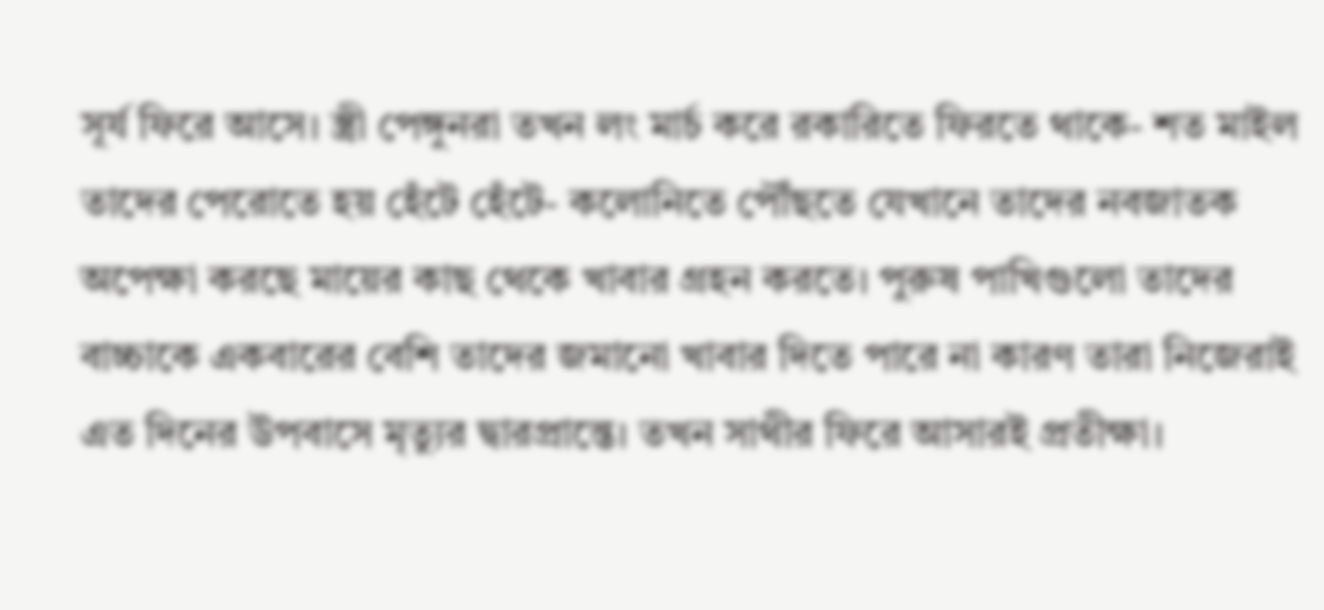সূর্য ফিরে আসে। স্ত্রী পেঙ্গুনরা তখন লং মার্চ করে রকারিতে ফিরতে থাকে- শত মাইল তাদের পেরোতে হয় হেঁটে হেঁটে- কলোনিতে পৌঁছতে যেখানে তাদের নবজাতক অপেক্ষা করছে মায়ের কাছ থেকে খাবার গ্রহন করতে। পুরুষ পাখিগুলো তাদের বাচ্চাকে একবারের বেশি তাদের জমানো খাবার দিতে পারে না কারণ তারা নিজেরাই এত দিনের উপবাসে মৃত্যুর দ্বারপ্রান্তে। তখন সাথীর ফিরে আসারই প্রতীক্ষা।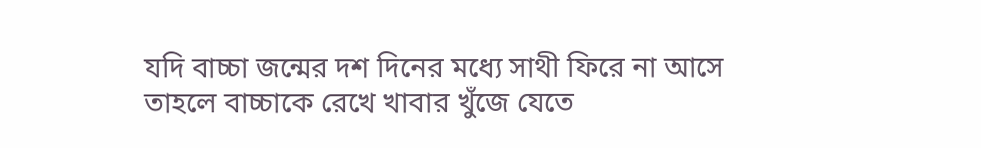যদি বাচ্চা জন্মের দশ দিনের মধ্যে সাথী ফিরে না আসে তাহলে বাচ্চাকে রেখে খাবার খুঁজে যেতে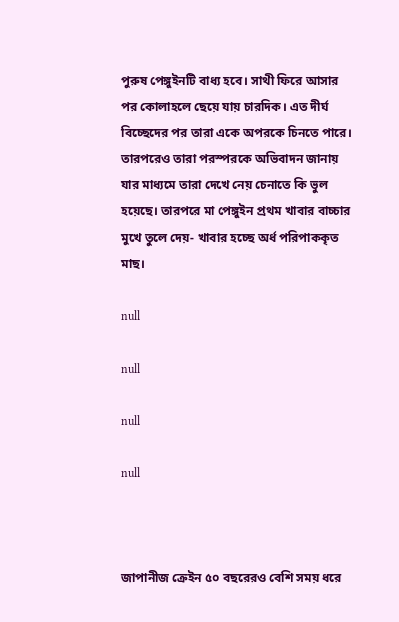পুরুষ পেঙ্গুইনটি বাধ্য হবে। সাথী ফিরে আসার পর কোলাহলে ছেয়ে যায় চারদিক। এত দীর্ঘ বিচ্ছেদের পর তারা একে অপরকে চিনতে পারে। তারপরেও তারা পরস্পরকে অভিবাদন জানায় যার মাধ্যমে তারা দেখে নেয় চেনাতে কি ভুল হয়েছে। তারপরে মা পেঙ্গুইন প্রথম খাবার বাচ্চার মুখে তুলে দেয়- খাবার হচ্ছে অর্ধ পরিপাককৃত মাছ।

null

null

null

null



জাপানীজ ক্রেইন ৫০ বছরেরও বেশি সময় ধরে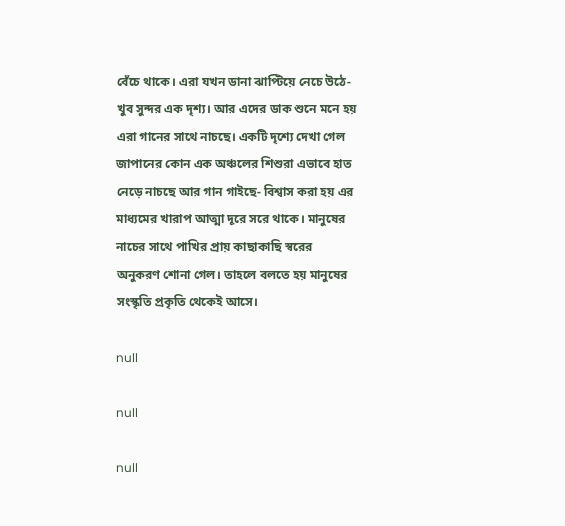বেঁচে থাকে। এরা যখন ডানা ঝাপ্টিয়ে নেচে উঠে- খুব সুন্দর এক দৃশ্য। আর এদের ডাক শুনে মনে হয় এরা গানের সাথে নাচছে। একটি দৃশ্যে দেখা গেল জাপানের কোন এক অঞ্চলের শিশুরা এভাবে হাত নেড়ে নাচছে আর গান গাইছে- বিশ্বাস করা হয় এর মাধ্যমের খারাপ আত্মা দূরে সরে থাকে। মানুষের নাচের সাথে পাখির প্রায় কাছাকাছি স্বরের অনুকরণ শোনা গেল। তাহলে বলতে হয় মানুষের সংস্কৃতি প্রকৃতি থেকেই আসে।

null

null

null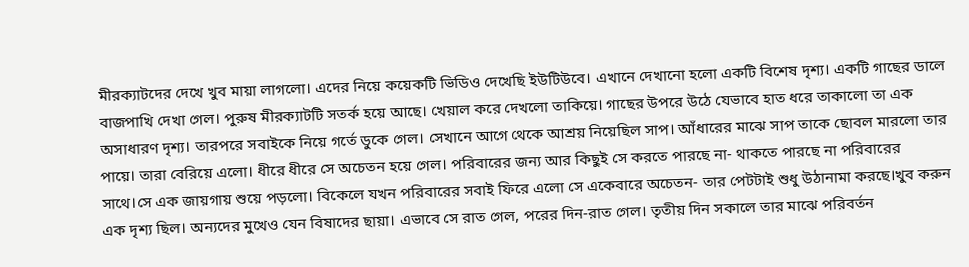মীরক্যাটদের দেখে খুব মায়া লাগলো। এদের নিয়ে কয়েকটি ভিডিও দেখেছি ইউটিউবে। এখানে দেখানো হলো একটি বিশেষ দৃশ্য। একটি গাছের ডালে বাজপাখি দেখা গেল। পুরুষ মীরক্যাটটি সতর্ক হয়ে আছে। খেয়াল করে দেখলো তাকিয়ে। গাছের উপরে উঠে যেভাবে হাত ধরে তাকালো তা এক অসাধারণ দৃশ্য। তারপরে সবাইকে নিয়ে গর্তে ডুকে গেল। সেখানে আগে থেকে আশ্রয় নিয়েছিল সাপ। আঁধারের মাঝে সাপ তাকে ছোবল মারলো তার পায়ে। তারা বেরিয়ে এলো। ধীরে ধীরে সে অচেতন হয়ে গেল। পরিবারের জন্য আর কিছুই সে করতে পারছে না- থাকতে পারছে না পরিবারের সাথে।সে এক জায়গায় শুয়ে পড়লো। বিকেলে যখন পরিবারের সবাই ফিরে এলো সে একেবারে অচেতন- তার পেটটাই শুধু উঠানামা করছে।খুব করুন এক দৃশ্য ছিল। অন্যদের মুখেও যেন বিষাদের ছায়া। এভাবে সে রাত গেল, পরের দিন-রাত গেল। তৃতীয় দিন সকালে তার মাঝে পরিবর্তন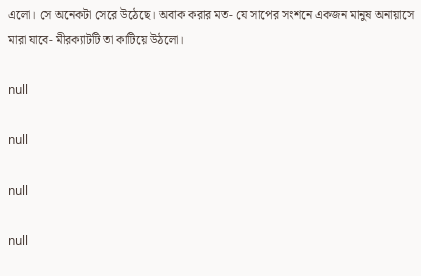এলো। সে অনেকটা সেরে উঠেছে। অবাক করার মত- যে সাপের সংশনে একজন মানুষ অনায়াসে মারা যাবে- মীরক্যাটটি তা কাটিয়ে উঠলো।

null

null

null

null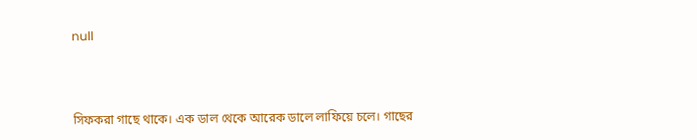null



সিফকরা গাছে থাকে। এক ডাল থেকে আরেক ডালে লাফিয়ে চলে। গাছের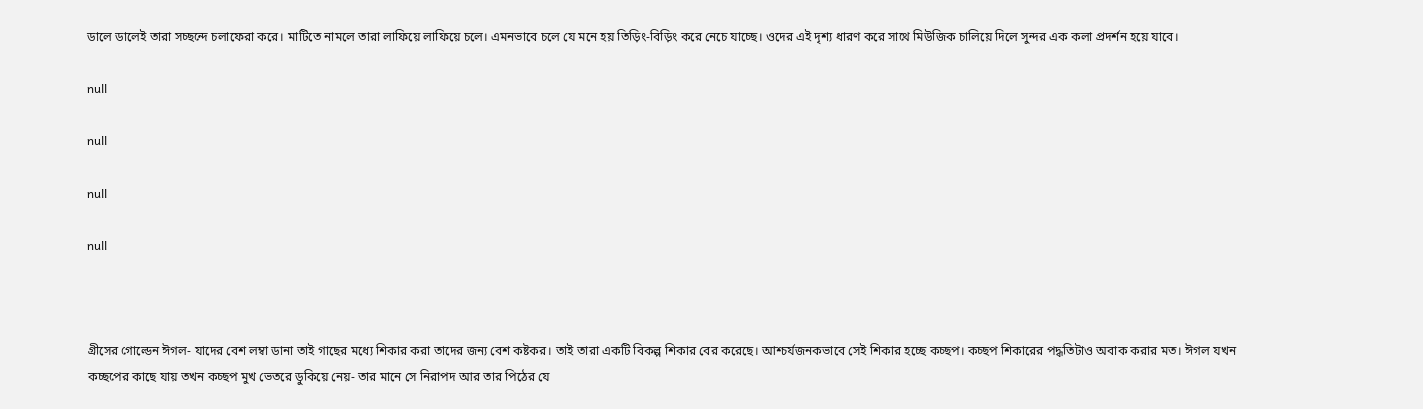ডালে ডালেই তারা সচ্ছন্দে চলাফেরা করে। মাটিতে নামলে তারা লাফিয়ে লাফিয়ে চলে। এমনভাবে চলে যে মনে হয় তিড়িং-বিড়িং করে নেচে যাচ্ছে। ওদের এই দৃশ্য ধারণ করে সাথে মিউজিক চালিয়ে দিলে সুন্দর এক কলা প্রদর্শন হয়ে যাবে।

null

null

null

null



গ্রীসের গোল্ডেন ঈগল- যাদের বেশ লম্বা ডানা তাই গাছের মধ্যে শিকার করা তাদের জন্য বেশ কষ্টকর। তাই তারা একটি বিকল্প শিকার বের করেছে। আশ্চর্যজনকভাবে সেই শিকার হচ্ছে কচ্ছপ। কচ্ছপ শিকারের পদ্ধতিটাও অবাক করার মত। ঈগল যখন কচ্ছপের কাছে যায় তখন কচ্ছপ মুখ ভেতরে ডুকিয়ে নেয়- তার মানে সে নিরাপদ আর তার পিঠের যে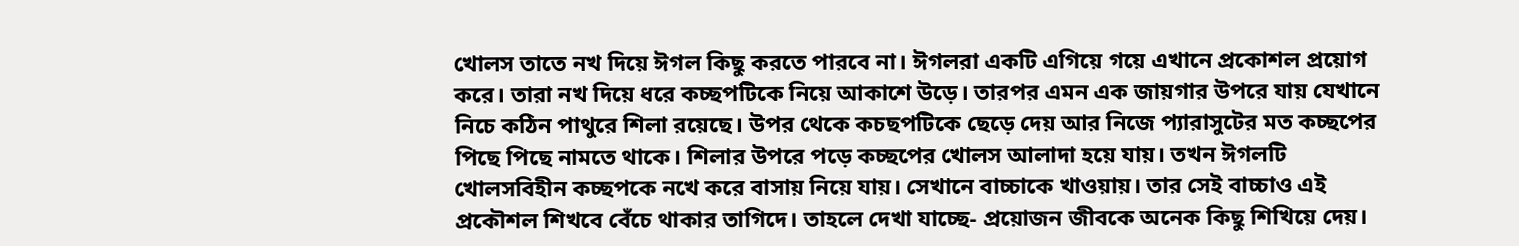খোলস তাতে নখ দিয়ে ঈগল কিছু করতে পারবে না। ঈগলরা একটি এগিয়ে গয়ে এখানে প্রকোশল প্রয়োগ করে। তারা নখ দিয়ে ধরে কচ্ছপটিকে নিয়ে আকাশে উড়ে। তারপর এমন এক জায়গার উপরে যায় যেখানে নিচে কঠিন পাথুরে শিলা রয়েছে। উপর থেকে কচছপটিকে ছেড়ে দেয় আর নিজে প্যারাসুটের মত কচ্ছপের পিছে পিছে নামতে থাকে। শিলার উপরে পড়ে কচ্ছপের খোলস আলাদা হয়ে যায়। তখন ঈগলটি খোলসবিহীন কচ্ছপকে নখে করে বাসায় নিয়ে যায়। সেখানে বাচ্চাকে খাওয়ায়। তার সেই বাচ্চাও এই প্রকৌশল শিখবে বেঁচে থাকার তাগিদে। তাহলে দেখা যাচ্ছে- প্রয়োজন জীবকে অনেক কিছু শিখিয়ে দেয়।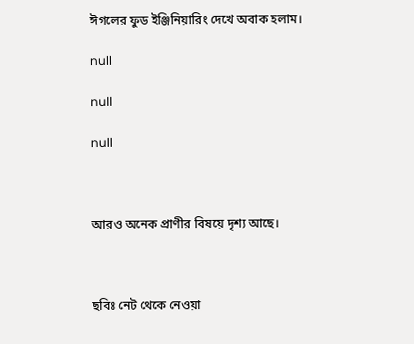ঈগলের ফুড ইঞ্জিনিয়ারিং দেখে অবাক হলাম।

null

null

null



আরও অনেক প্রাণীর বিষয়ে দৃশ্য আছে।



ছবিঃ নেট থেকে নেওয়া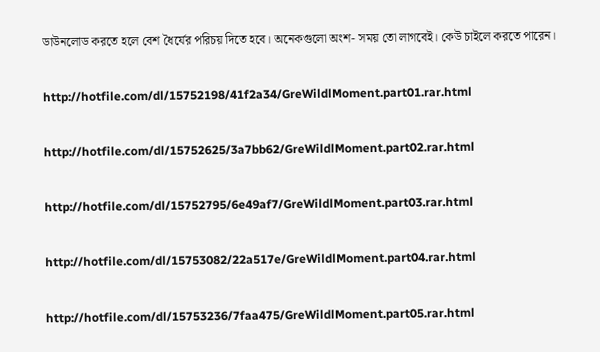ডাউনলোড করতে হলে বেশ ধৈর্যের পরিচয় দিতে হবে। অনেকগুলো অংশ- সময় তো লাগবেই। কেউ চাইলে করতে পারেন।

http://hotfile.com/dl/15752198/41f2a34/GreWildlMoment.part01.rar.html

http://hotfile.com/dl/15752625/3a7bb62/GreWildlMoment.part02.rar.html

http://hotfile.com/dl/15752795/6e49af7/GreWildlMoment.part03.rar.html

http://hotfile.com/dl/15753082/22a517e/GreWildlMoment.part04.rar.html

http://hotfile.com/dl/15753236/7faa475/GreWildlMoment.part05.rar.html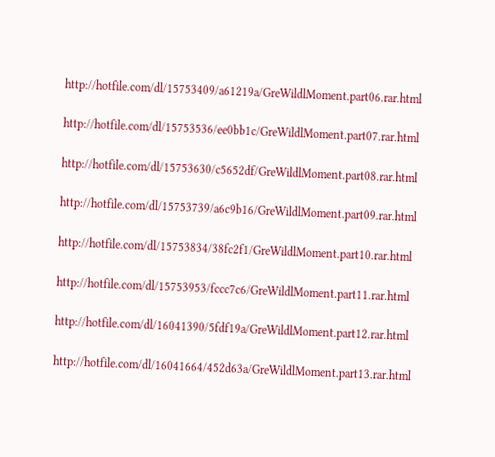http://hotfile.com/dl/15753409/a61219a/GreWildlMoment.part06.rar.html

http://hotfile.com/dl/15753536/ee0bb1c/GreWildlMoment.part07.rar.html

http://hotfile.com/dl/15753630/c5652df/GreWildlMoment.part08.rar.html

http://hotfile.com/dl/15753739/a6c9b16/GreWildlMoment.part09.rar.html

http://hotfile.com/dl/15753834/38fc2f1/GreWildlMoment.part10.rar.html

http://hotfile.com/dl/15753953/fccc7c6/GreWildlMoment.part11.rar.html

http://hotfile.com/dl/16041390/5fdf19a/GreWildlMoment.part12.rar.html

http://hotfile.com/dl/16041664/452d63a/GreWildlMoment.part13.rar.html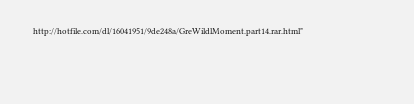http://hotfile.com/dl/16041951/9de248a/GreWildlMoment.part14.rar.html"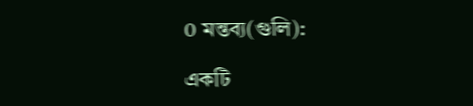0 মন্তব্য(গুলি):

একটি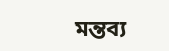মন্তব্য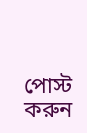পোস্ট করুন